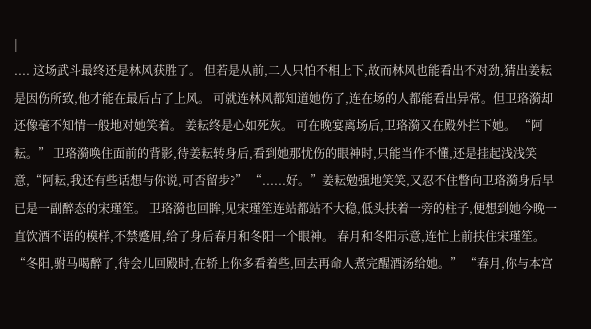|
.... 这场武斗最终还是林风获胜了。 但若是从前,二人只怕不相上下,故而林风也能看出不对劲,猜出姜耘是因伤所致,他才能在最后占了上风。 可就连林风都知道她伤了,连在场的人都能看出异常。但卫珞漪却还像毫不知情一般地对她笑着。 姜耘终是心如死灰。 可在晚宴离场后,卫珞漪又在殿外拦下她。 “阿耘。” 卫珞漪唤住面前的背影,待姜耘转身后,看到她那忧伤的眼神时,只能当作不懂,还是挂起浅浅笑意,“阿耘,我还有些话想与你说,可否留步?” “......好。”姜耘勉强地笑笑,又忍不住瞥向卫珞漪身后早已是一副醉态的宋瑾笙。 卫珞漪也回眸,见宋瑾笙连站都站不大稳,低头扶着一旁的柱子,便想到她今晚一直饮酒不语的模样,不禁蹙眉,给了身后春月和冬阳一个眼神。 春月和冬阳示意,连忙上前扶住宋瑾笙。 “冬阳,驸马喝醉了,待会儿回殿时,在轿上你多看着些,回去再命人煮完醒酒汤给她。” “春月,你与本宫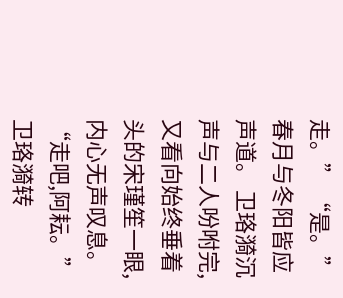走。” “是。”春月与冬阳皆应声道。 卫珞漪沉声与二人吩咐完,又看向始终垂着头的宋瑾笙一眼,内心无声叹息。 “走吧,阿耘。”卫珞漪转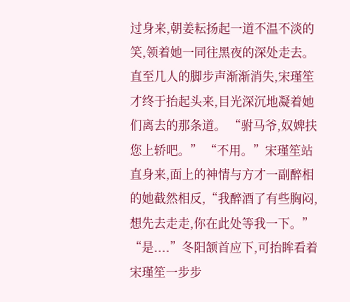过身来,朝姜耘扬起一道不温不淡的笑,领着她一同往黑夜的深处走去。 直至几人的脚步声渐渐消失,宋瑾笙才终于抬起头来,目光深沉地凝着她们离去的那条道。 “驸马爷,奴婢扶您上轿吧。” “不用。”宋瑾笙站直身来,面上的神情与方才一副醉相的她截然相反,“我醉酒了有些胸闷,想先去走走,你在此处等我一下。” “是....”冬阳颔首应下,可抬眸看着宋瑾笙一步步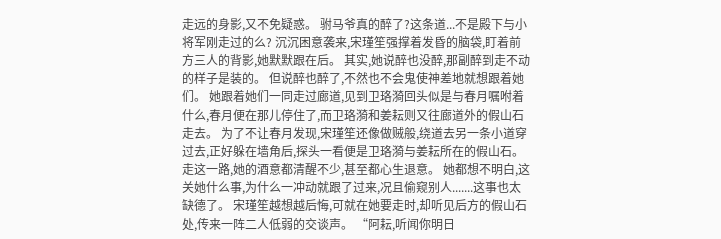走远的身影,又不免疑惑。 驸马爷真的醉了?这条道...不是殿下与小将军刚走过的么? 沉沉困意袭来,宋瑾笙强撑着发昏的脑袋,盯着前方三人的背影,她默默跟在后。 其实,她说醉也没醉,那副醉到走不动的样子是装的。 但说醉也醉了,不然也不会鬼使神差地就想跟着她们。 她跟着她们一同走过廊道,见到卫珞漪回头似是与春月嘱咐着什么,春月便在那儿停住了,而卫珞漪和姜耘则又往廊道外的假山石走去。 为了不让春月发现,宋瑾笙还像做贼般,绕道去另一条小道穿过去,正好躲在墙角后,探头一看便是卫珞漪与姜耘所在的假山石。 走这一路,她的酒意都清醒不少,甚至都心生退意。 她都想不明白,这关她什么事,为什么一冲动就跟了过来,况且偷窥别人.......这事也太缺德了。 宋瑾笙越想越后悔,可就在她要走时,却听见后方的假山石处,传来一阵二人低弱的交谈声。 “阿耘,听闻你明日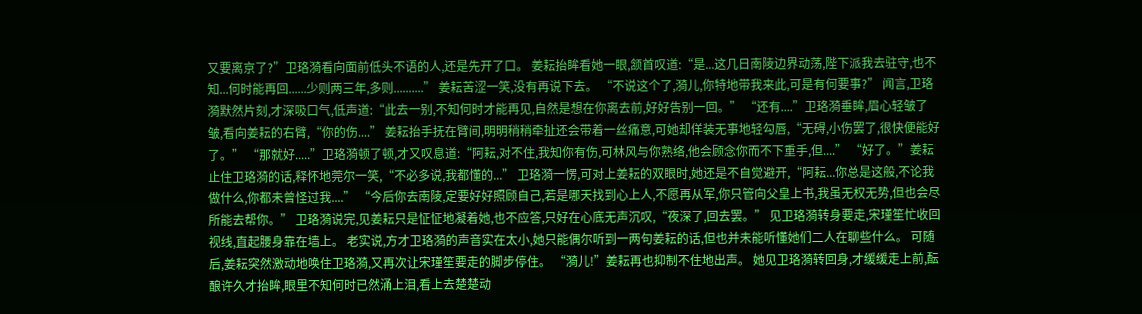又要离京了?”卫珞漪看向面前低头不语的人,还是先开了口。 姜耘抬眸看她一眼,颔首叹道:“是...这几日南陵边界动荡,陛下派我去驻守,也不知...何时能再回......少则两三年,多则..........” 姜耘苦涩一笑,没有再说下去。 “不说这个了,漪儿,你特地带我来此,可是有何要事?” 闻言,卫珞漪默然片刻,才深吸口气,低声道:“此去一别,不知何时才能再见,自然是想在你离去前,好好告别一回。” “还有....”卫珞漪垂眸,眉心轻皱了皱,看向姜耘的右臂,“你的伤....” 姜耘抬手抚在臂间,明明稍稍牵扯还会带着一丝痛意,可她却佯装无事地轻勾唇,“无碍,小伤罢了,很快便能好了。” “那就好.....”卫珞漪顿了顿,才又叹息道:“阿耘,对不住,我知你有伤,可林风与你熟络,他会顾念你而不下重手,但....” “好了。”姜耘止住卫珞漪的话,释怀地莞尔一笑,“不必多说,我都懂的...” 卫珞漪一愣,可对上姜耘的双眼时,她还是不自觉避开,“阿耘...你总是这般,不论我做什么,你都未曾怪过我....” “今后你去南陵,定要好好照顾自己,若是哪天找到心上人,不愿再从军,你只管向父皇上书,我虽无权无势,但也会尽所能去帮你。” 卫珞漪说完,见姜耘只是怔怔地凝着她,也不应答,只好在心底无声沉叹,“夜深了,回去罢。” 见卫珞漪转身要走,宋瑾笙忙收回视线,直起腰身靠在墙上。 老实说,方才卫珞漪的声音实在太小,她只能偶尔听到一两句姜耘的话,但也并未能听懂她们二人在聊些什么。 可随后,姜耘突然激动地唤住卫珞漪,又再次让宋瑾笙要走的脚步停住。 “漪儿!”姜耘再也抑制不住地出声。 她见卫珞漪转回身,才缓缓走上前,酝酿许久才抬眸,眼里不知何时已然涌上泪,看上去楚楚动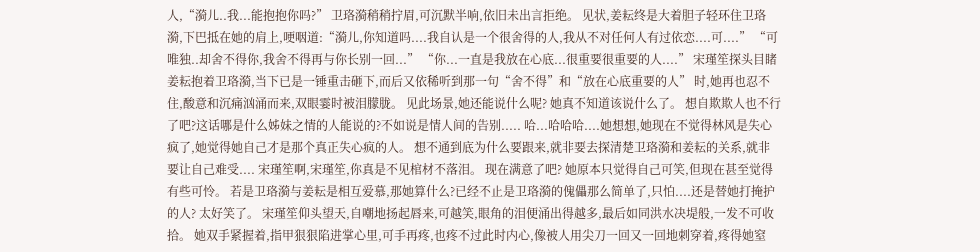人,“漪儿..我...能抱抱你吗?” 卫珞漪稍稍拧眉,可沉默半响,依旧未出言拒绝。 见状,姜耘终是大着胆子轻环住卫珞漪,下巴抵在她的肩上,哽咽道:“漪儿,你知道吗....我自认是一个很舍得的人,我从不对任何人有过依恋....可....” “可唯独..却舍不得你,我舍不得再与你长别一回...” “你...一直是我放在心底...很重要很重要的人....” 宋瑾笙探头目睹姜耘抱着卫珞漪,当下已是一锤重击砸下,而后又依稀听到那一句“舍不得”和“放在心底重要的人” 时,她再也忍不住,酸意和沉痛汹涌而来,双眼霎时被泪朦胧。 见此场景,她还能说什么呢? 她真不知道该说什么了。 想自欺欺人也不行了吧?这话哪是什么姊妹之情的人能说的?不如说是情人间的告别..... 哈...哈哈哈....她想想,她现在不觉得林风是失心疯了,她觉得她自己才是那个真正失心疯的人。 想不通到底为什么要跟来,就非要去探清楚卫珞漪和姜耘的关系,就非要让自己难受.... 宋瑾笙啊,宋瑾笙,你真是不见棺材不落泪。 现在满意了吧? 她原本只觉得自己可笑,但现在甚至觉得有些可怜。 若是卫珞漪与姜耘是相互爱慕,那她算什么?已经不止是卫珞漪的傀儡那么简单了,只怕....还是替她打掩护的人? 太好笑了。 宋瑾笙仰头望天,自嘲地扬起唇来,可越笑,眼角的泪便涌出得越多,最后如同洪水决堤般,一发不可收拾。 她双手紧握着,指甲狠狠陷进掌心里,可手再疼,也疼不过此时内心,像被人用尖刀一回又一回地刺穿着,疼得她窒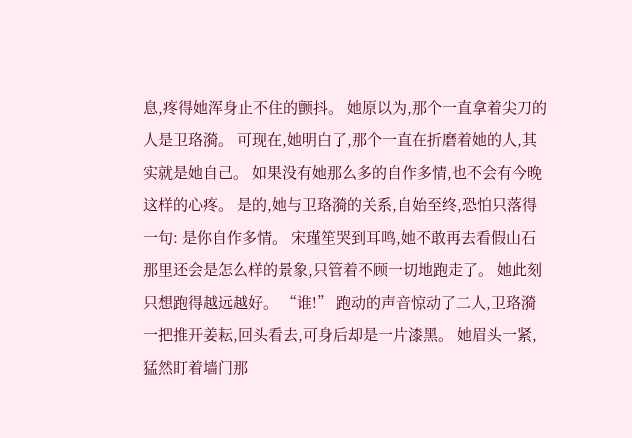息,疼得她浑身止不住的颤抖。 她原以为,那个一直拿着尖刀的人是卫珞漪。 可现在,她明白了,那个一直在折磨着她的人,其实就是她自己。 如果没有她那么多的自作多情,也不会有今晚这样的心疼。 是的,她与卫珞漪的关系,自始至终,恐怕只落得一句: 是你自作多情。 宋瑾笙哭到耳鸣,她不敢再去看假山石那里还会是怎么样的景象,只管着不顾一切地跑走了。 她此刻只想跑得越远越好。 “谁!” 跑动的声音惊动了二人,卫珞漪一把推开姜耘,回头看去,可身后却是一片漆黑。 她眉头一紧,猛然盯着墙门那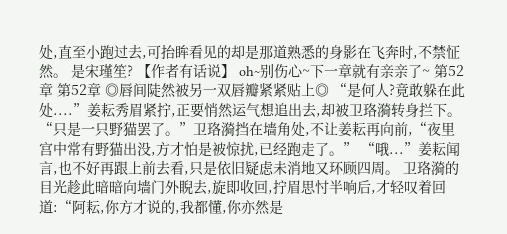处,直至小跑过去,可抬眸看见的却是那道熟悉的身影在飞奔时,不禁怔然。 是宋瑾笙? 【作者有话说】 oh~别伤心~下一章就有亲亲了~ 第52章 第52章 ◎唇间陡然被另一双唇瓣紧紧贴上◎ “是何人?竟敢躲在此处....”姜耘秀眉紧拧,正要悄然运气想追出去,却被卫珞漪转身拦下。 “只是一只野猫罢了。”卫珞漪挡在墙角处,不让姜耘再向前,“夜里宫中常有野猫出没,方才怕是被惊扰,已经跑走了。” “哦...”姜耘闻言,也不好再跟上前去看,只是依旧疑虑未消地又环顾四周。 卫珞漪的目光趁此暗暗向墙门外睨去,旋即收回,拧眉思忖半响后,才轻叹着回道:“阿耘,你方才说的,我都懂,你亦然是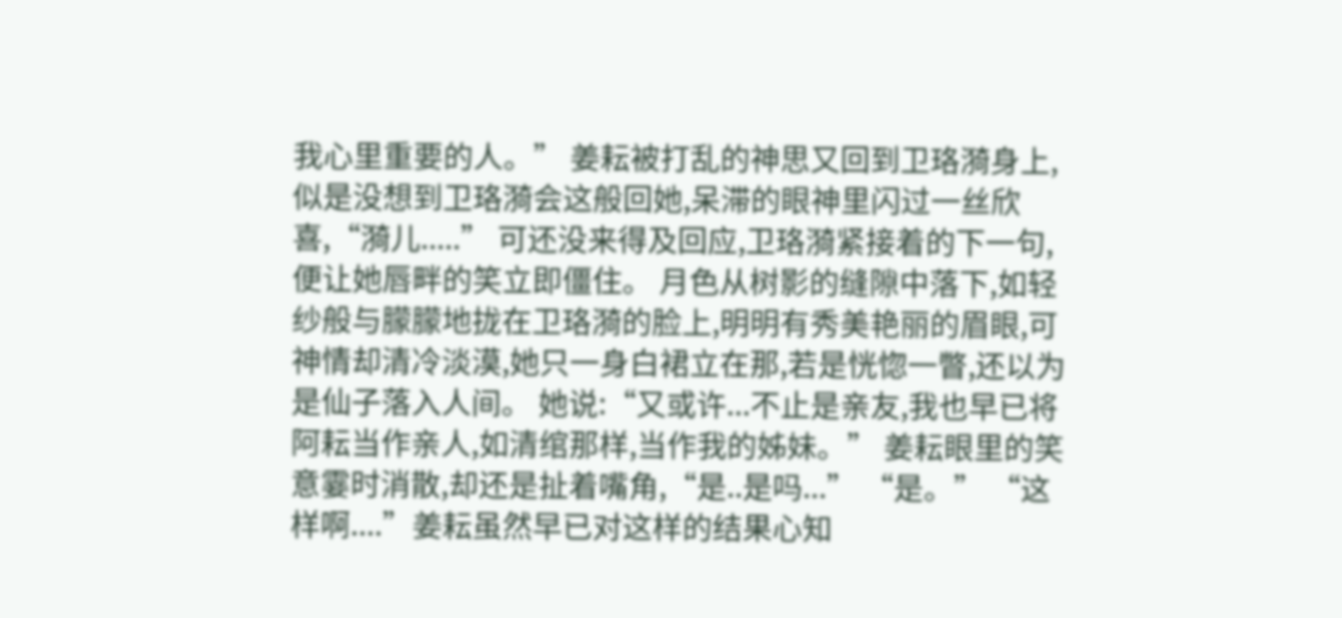我心里重要的人。” 姜耘被打乱的神思又回到卫珞漪身上,似是没想到卫珞漪会这般回她,呆滞的眼神里闪过一丝欣喜,“漪儿.....” 可还没来得及回应,卫珞漪紧接着的下一句,便让她唇畔的笑立即僵住。 月色从树影的缝隙中落下,如轻纱般与朦朦地拢在卫珞漪的脸上,明明有秀美艳丽的眉眼,可神情却清冷淡漠,她只一身白裙立在那,若是恍惚一瞥,还以为是仙子落入人间。 她说:“又或许...不止是亲友,我也早已将阿耘当作亲人,如清绾那样,当作我的姊妹。” 姜耘眼里的笑意霎时消散,却还是扯着嘴角,“是..是吗...” “是。” “这样啊....”姜耘虽然早已对这样的结果心知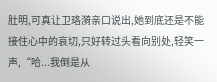肚明,可真让卫珞漪亲口说出,她到底还是不能接住心中的哀切,只好转过头看向别处,轻笑一声,“哈...我倒是从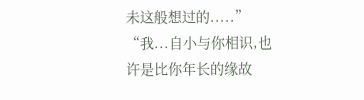未这般想过的.....” “我...自小与你相识,也许是比你年长的缘故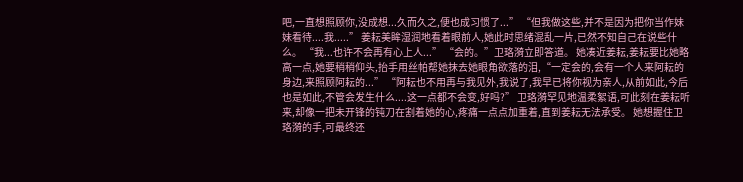吧,一直想照顾你,没成想...久而久之,便也成习惯了...” “但我做这些,并不是因为把你当作妹妹看待....我.....” 姜耘美眸湿润地看着眼前人,她此时思绪混乱一片,已然不知自己在说些什么。 “我...也许不会再有心上人...” “会的。”卫珞漪立即答道。 她凑近姜耘,姜耘要比她略高一点,她要稍稍仰头,抬手用丝帕帮她抹去她眼角欲落的泪,“一定会的,会有一个人来阿耘的身边,来照顾阿耘的...” “阿耘也不用再与我见外,我说了,我早已将你视为亲人,从前如此,今后也是如此,不管会发生什么....这一点都不会变,好吗?” 卫珞漪罕见地温柔絮语,可此刻在姜耘听来,却像一把未开锋的钝刀在割着她的心,疼痛一点点加重着,直到姜耘无法承受。 她想握住卫珞漪的手,可最终还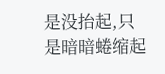是没抬起,只是暗暗蜷缩起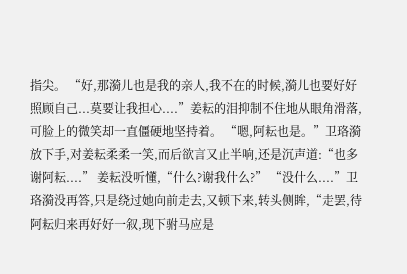指尖。 “好,那漪儿也是我的亲人,我不在的时候,漪儿也要好好照顾自己...莫要让我担心....”姜耘的泪抑制不住地从眼角滑落,可脸上的微笑却一直僵硬地坚持着。 “嗯,阿耘也是。”卫珞漪放下手,对姜耘柔柔一笑,而后欲言又止半响,还是沉声道:“也多谢阿耘....” 姜耘没听懂,“什么?谢我什么?” “没什么....”卫珞漪没再答,只是绕过她向前走去,又顿下来,转头侧眸,“走罢,待阿耘归来再好好一叙,现下驸马应是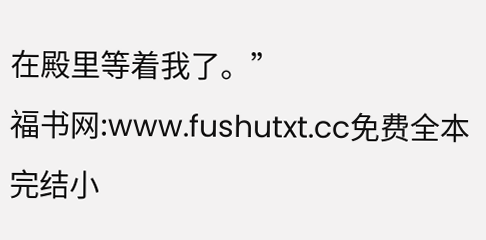在殿里等着我了。”
福书网:www.fushutxt.cc免费全本完结小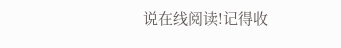说在线阅读!记得收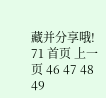藏并分享哦!
71 首页 上一页 46 47 48 49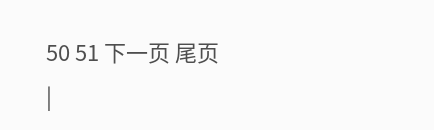50 51 下一页 尾页
|